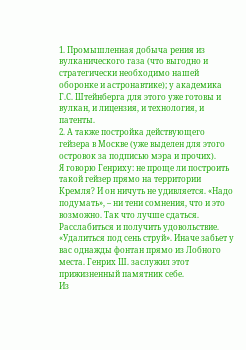1. Промышленная добыча рения из вулканического газа (что выгодно и стратегически необходимо нашей оборонке и астронавтике); у академика Г.С. Штейнберга для этого уже готовы и вулкан, и лицензия, и технология, и патенты.
2. А также постройка действующего гейзера в Москве (уже выделен для этого островок за подписью мэра и прочих).
Я говорю Генриху: не проще ли построить такой гейзер прямо на территории Кремля? И он ничуть не удивляется. «Надо подумать», – ни тени сомнения, что и это возможно. Так что лучше сдаться. Расслабиться и получить удовольствие. «Удалиться под сень струй». Иначе забьет у вас однажды фонтан прямо из Лобного места. Генрих Ш. заслужил этот прижизненный памятник себе.
Из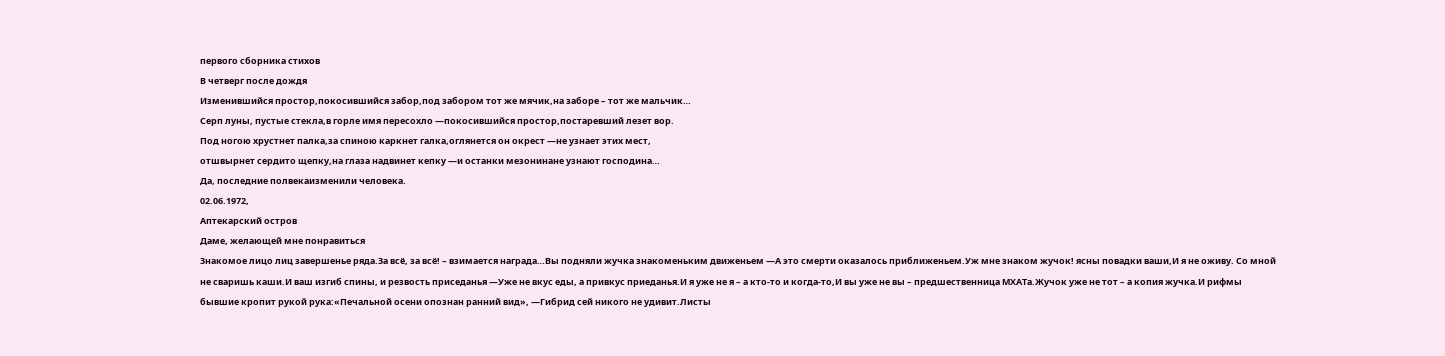первого сборника стихов
В четверг после дождя
Изменившийся простор,покосившийся забор,под забором тот же мячик,на заборе – тот же мальчик…
Серп луны, пустые стекла,в горле имя пересохло —покосившийся простор,постаревший лезет вор.
Под ногою хрустнет палка,за спиною каркнет галка,оглянется он окрест —не узнает этих мест,
отшвырнет сердито щепку,на глаза надвинет кепку —и останки мезонинане узнают господина…
Да, последние полвекаизменили человека.
02.06.1972,
Аптекарский остров
Даме, желающей мне понравиться
Знакомое лицо лиц завершенье ряда.За всё, за всё! – взимается награда…Вы подняли жучка знакоменьким движеньем —А это смерти оказалось приближеньем.Уж мне знаком жучок! ясны повадки ваши,И я не оживу. Со мной не сваришь каши.И ваш изгиб спины, и резвость приседанья —Уже не вкус еды, а привкус приеданья.И я уже не я – а кто-то и когда-то,И вы уже не вы – предшественница МХАТа.Жучок уже не тот – а копия жучка.И рифмы бывшие кропит рукой рука:«Печальной осени опознан ранний вид», —Гибрид сей никого не удивит.Листы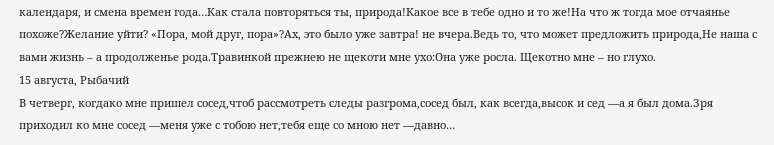календаря, и смена времен года…Как стала повторяться ты, природа!Какое все в тебе одно и то же!На что ж тогда мое отчаянье похоже?Желание уйти? «Пора, мой друг, пора»?Ах, это было уже завтра! не вчера.Ведь то, что может предложить природа,Не наша с вами жизнь – а продолженье рода.Травинкой прежнею не щекоти мне ухо:Она уже росла. Щекотно мне – но глухо.
15 августа, Рыбачий
В четверг, когдако мне пришел сосед,чтоб рассмотреть следы разгрома,сосед был, как всегда,высок и сед —а я был дома.Зря приходил ко мне сосед —меня уже с тобою нет,тебя еще со мною нет —давно…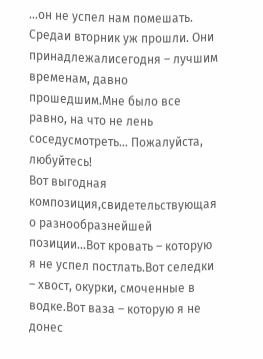…он не успел нам помешать. Средаи вторник уж прошли. Они принадлежалисегодня – лучшим временам, давно прошедшим.Мне было все равно, на что не лень соседусмотреть… Пожалуйста, любуйтесь!
Вот выгодная композиция,свидетельствующая о разнообразнейшей позиции…Вот кровать – которую я не успел постлать.Вот селедки – хвост, окурки, смоченные в водке.Вот ваза – которую я не донес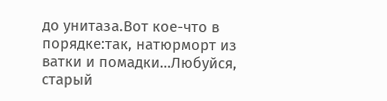до унитаза.Вот кое-что в порядке:так, натюрморт из ватки и помадки…Любуйся, старый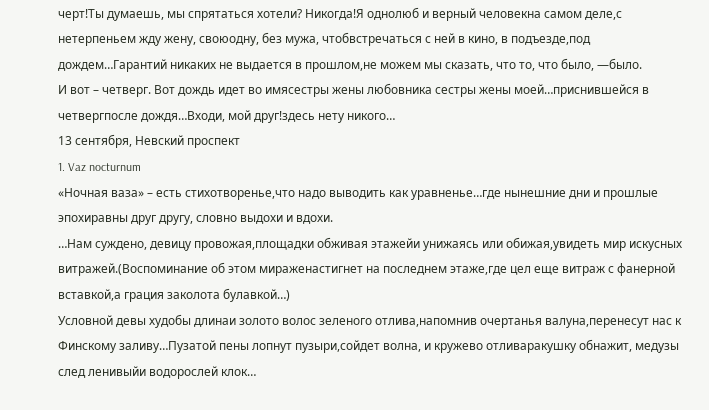черт!Ты думаешь, мы спрятаться хотели? Никогда!Я однолюб и верный человекна самом деле,с нетерпеньем жду жену, своюодну, без мужа, чтобвстречаться с ней в кино, в подъезде,под дождем…Гарантий никаких не выдается в прошлом,не можем мы сказать, что то, что было, —было.
И вот – четверг. Вот дождь идет во имясестры жены любовника сестры жены моей…приснившейся в четвергпосле дождя…Входи, мой друг!здесь нету никого…
13 сентября, Невский проспект
1. Vaz nocturnum
«Ночная ваза» – есть стихотворенье,что надо выводить как уравненье…где нынешние дни и прошлые эпохиравны друг другу, словно выдохи и вдохи.
…Нам суждено, девицу провожая,площадки обживая этажейи унижаясь или обижая,увидеть мир искусных витражей.(Воспоминание об этом мираженастигнет на последнем этаже,где цел еще витраж с фанерной вставкой,а грация заколота булавкой…)
Условной девы худобы длинаи золото волос зеленого отлива,напомнив очертанья валуна,перенесут нас к Финскому заливу…Пузатой пены лопнут пузыри,сойдет волна, и кружево отливаракушку обнажит, медузы след ленивыйи водорослей клок…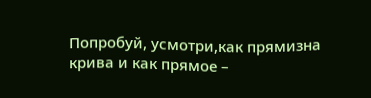Попробуй, усмотри,как прямизна крива и как прямое –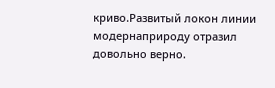криво.Развитый локон линии модернаприроду отразил довольно верно.